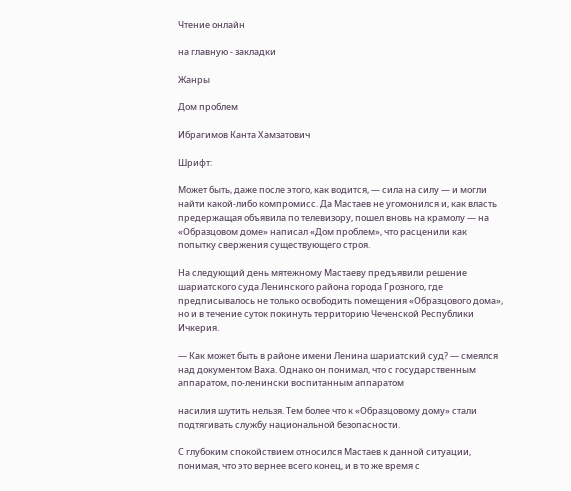Чтение онлайн

на главную - закладки

Жанры

Дом проблем

Ибрагимов Канта Хамзатович

Шрифт:

Может быть, даже после этого, как водится, — сила на силу — и могли найти какой-либо компромисс. Да Мастаев не угомонился и, как власть предержащая объявила по телевизору, пошел вновь на крамолу — на «Образцовом доме» написал «Дом проблем», что расценили как попытку свержения существующего строя.

На следующий день мятежному Мастаеву предъявили решение шариатского суда Ленинского района города Грозного, где предписывалось не только освободить помещения «Образцового дома», но и в течение суток покинуть территорию Чеченской Республики Ичкерия.

— Как может быть в районе имени Ленина шариатский суд? — смеялся над документом Ваха. Однако он понимал, что с государственным аппаратом, по-ленински воспитанным аппаратом

насилия шутить нельзя. Тем более что к «Образцовому дому» стали подтягивать службу национальной безопасности.

С глубоким спокойствием относился Мастаев к данной ситуации, понимая, что это вернее всего конец, и в то же время с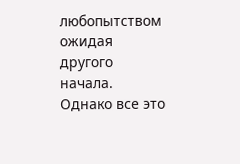любопытством ожидая другого начала. Однако все это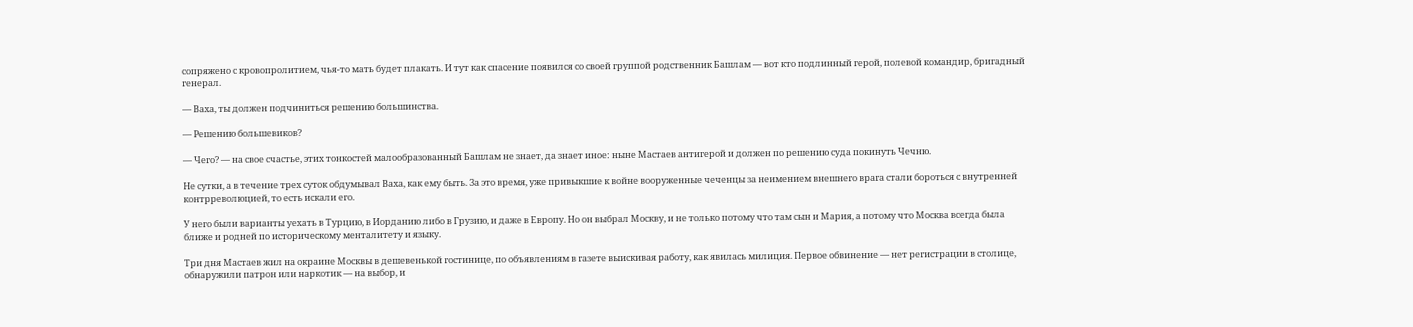сопряжено с кровопролитием, чья-то мать будет плакать. И тут как спасение появился со своей группой родственник Башлам — вот кто подлинный герой, полевой командир, бригадный генерал.

— Ваха, ты должен подчиниться решению большинства.

— Решению большевиков?

— Чего? — на свое счастье, этих тонкостей малообразованный Башлам не знает, да знает иное: ныне Мастаев антигерой и должен по решению суда покинуть Чечню.

Не сутки, а в течение трех суток обдумывал Ваха, как ему быть. За это время, уже привыкшие к войне вооруженные чеченцы за неимением внешнего врага стали бороться с внутренней контрреволюцией, то есть искали его.

У него были варианты уехать в Турцию, в Иорданию либо в Грузию, и даже в Европу. Но он выбрал Москву, и не только потому что там сын и Мария, а потому что Москва всегда была ближе и родней по историческому менталитету и языку.

Три дня Мастаев жил на окраине Москвы в дешевенькой гостинице, по объявлениям в газете выискивая работу, как явилась милиция. Первое обвинение — нет регистрации в столице, обнаружили патрон или наркотик — на выбор, и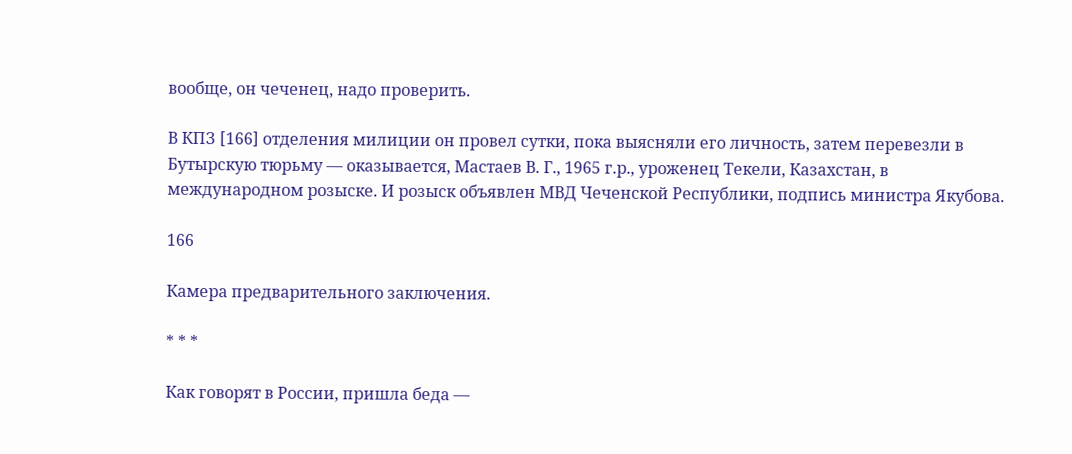вообще, он чеченец, надо проверить.

В КПЗ [166] отделения милиции он провел сутки, пока выясняли его личность, затем перевезли в Бутырскую тюрьму — оказывается, Мастаев В. Г., 1965 г.р., уроженец Текели, Казахстан, в международном розыске. И розыск объявлен МВД Чеченской Республики, подпись министра Якубова.

166

Камера предварительного заключения.

* * *

Как говорят в России, пришла беда —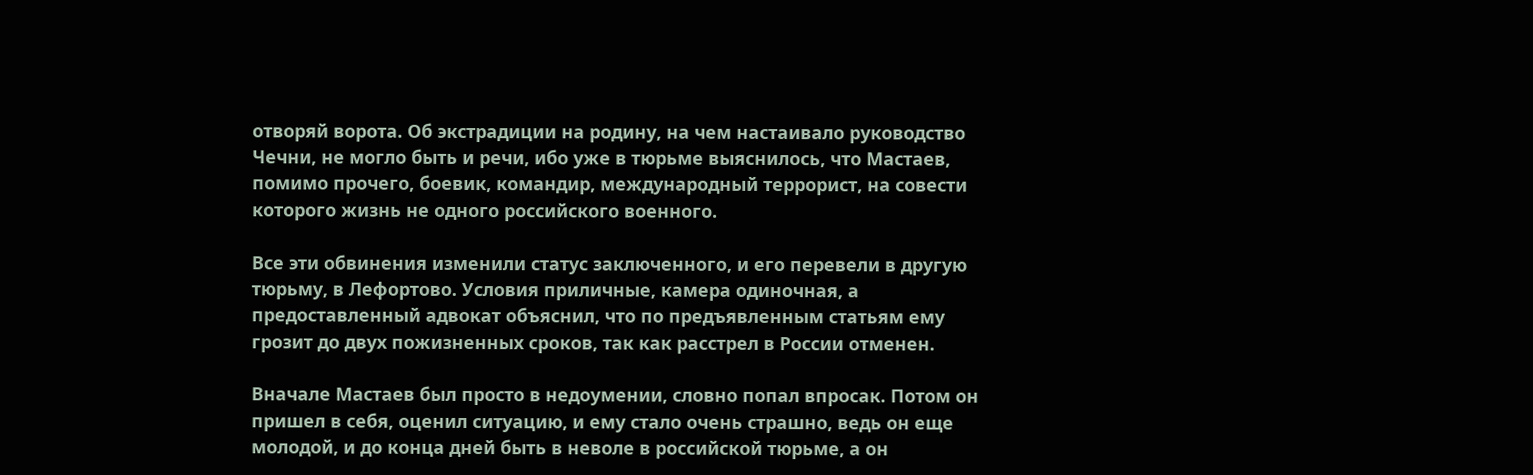отворяй ворота. Об экстрадиции на родину, на чем настаивало руководство Чечни, не могло быть и речи, ибо уже в тюрьме выяснилось, что Мастаев, помимо прочего, боевик, командир, международный террорист, на совести которого жизнь не одного российского военного.

Все эти обвинения изменили статус заключенного, и его перевели в другую тюрьму, в Лефортово. Условия приличные, камера одиночная, а предоставленный адвокат объяснил, что по предъявленным статьям ему грозит до двух пожизненных сроков, так как расстрел в России отменен.

Вначале Мастаев был просто в недоумении, словно попал впросак. Потом он пришел в себя, оценил ситуацию, и ему стало очень страшно, ведь он еще молодой, и до конца дней быть в неволе в российской тюрьме, а он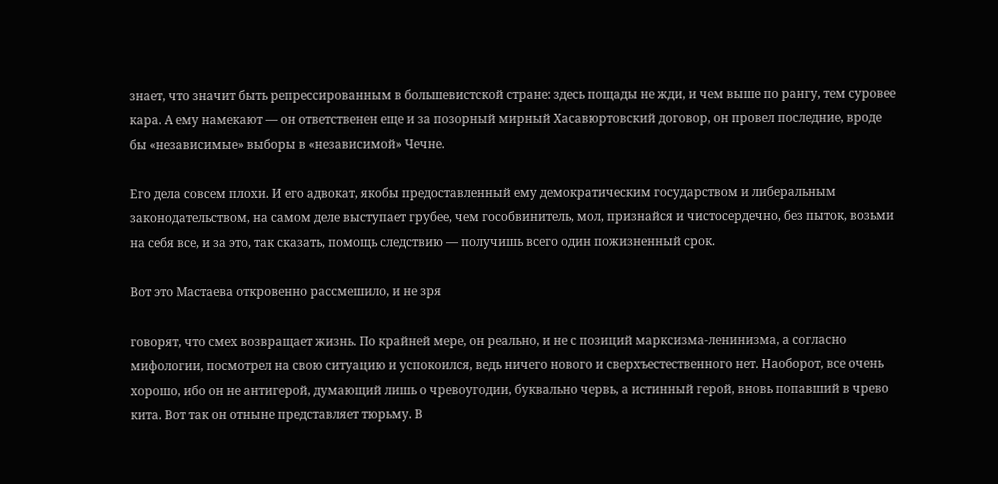знает, что значит быть репрессированным в большевистской стране: здесь пощады не жди, и чем выше по рангу, тем суровее кара. А ему намекают — он ответственен еще и за позорный мирный Хасавюртовский договор, он провел последние, вроде бы «независимые» выборы в «независимой» Чечне.

Его дела совсем плохи. И его адвокат, якобы предоставленный ему демократическим государством и либеральным законодательством, на самом деле выступает грубее, чем гособвинитель, мол, признайся и чистосердечно, без пыток, возьми на себя все, и за это, так сказать, помощь следствию — получишь всего один пожизненный срок.

Вот это Мастаева откровенно рассмешило, и не зря

говорят, что смех возвращает жизнь. По крайней мере, он реально, и не с позиций марксизма-ленинизма, а согласно мифологии, посмотрел на свою ситуацию и успокоился, ведь ничего нового и сверхъестественного нет. Наоборот, все очень хорошо, ибо он не антигерой, думающий лишь о чревоугодии, буквально червь, а истинный герой, вновь попавший в чрево кита. Вот так он отныне представляет тюрьму. В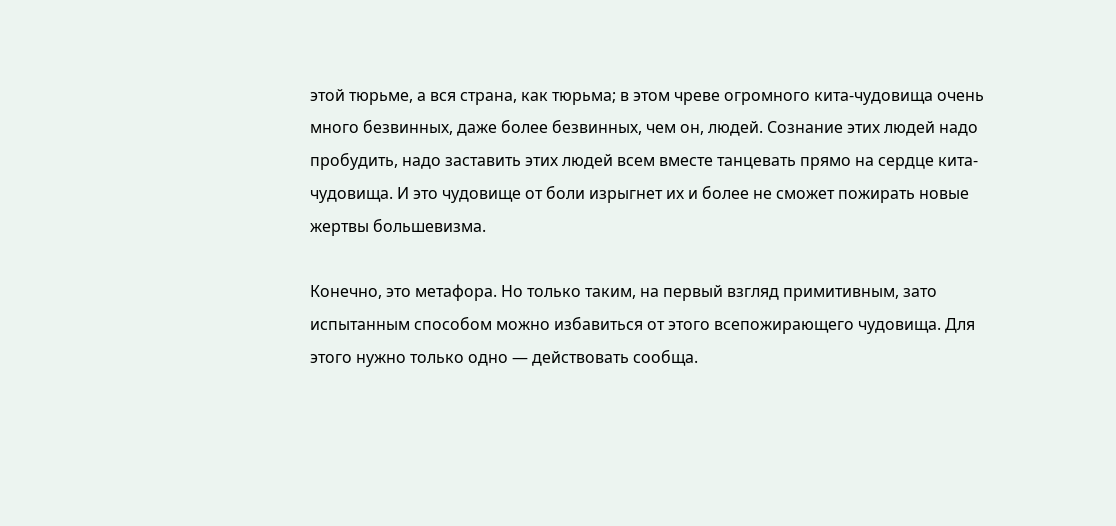этой тюрьме, а вся страна, как тюрьма; в этом чреве огромного кита-чудовища очень много безвинных, даже более безвинных, чем он, людей. Сознание этих людей надо пробудить, надо заставить этих людей всем вместе танцевать прямо на сердце кита-чудовища. И это чудовище от боли изрыгнет их и более не сможет пожирать новые жертвы большевизма.

Конечно, это метафора. Но только таким, на первый взгляд примитивным, зато испытанным способом можно избавиться от этого всепожирающего чудовища. Для этого нужно только одно — действовать сообща.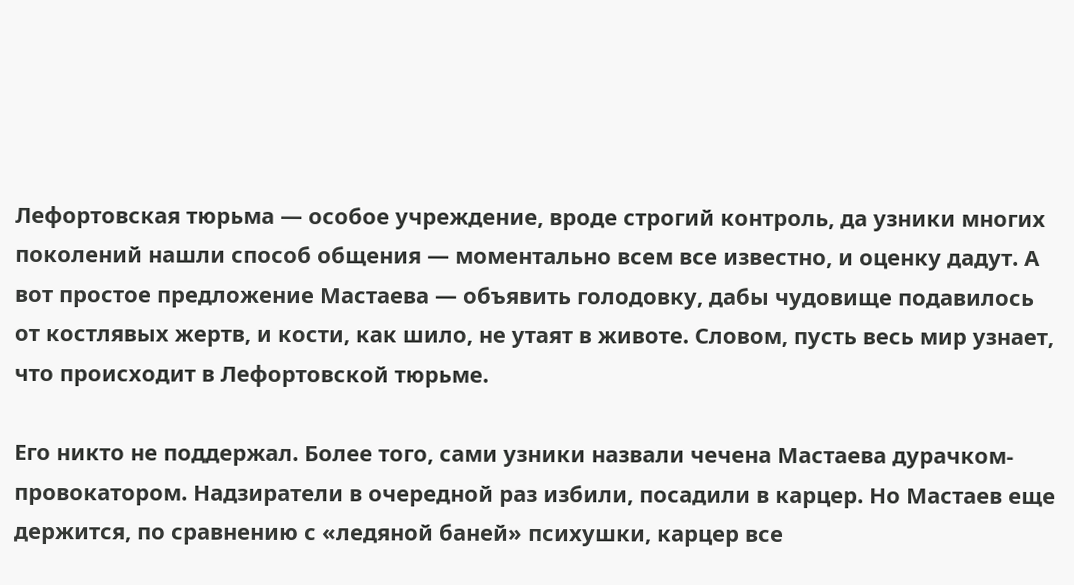Лефортовская тюрьма — особое учреждение, вроде строгий контроль, да узники многих поколений нашли способ общения — моментально всем все известно, и оценку дадут. А вот простое предложение Мастаева — объявить голодовку, дабы чудовище подавилось от костлявых жертв, и кости, как шило, не утаят в животе. Словом, пусть весь мир узнает, что происходит в Лефортовской тюрьме.

Его никто не поддержал. Более того, сами узники назвали чечена Мастаева дурачком-провокатором. Надзиратели в очередной раз избили, посадили в карцер. Но Мастаев еще держится, по сравнению с «ледяной баней» психушки, карцер все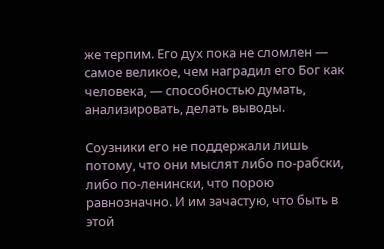же терпим. Его дух пока не сломлен — самое великое, чем наградил его Бог как человека, — способностью думать, анализировать, делать выводы.

Соузники его не поддержали лишь потому, что они мыслят либо по-рабски, либо по-ленински, что порою равнозначно. И им зачастую, что быть в этой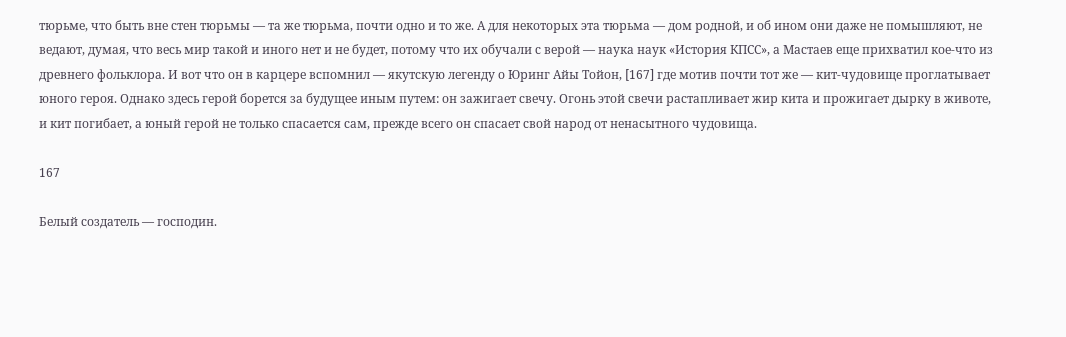тюрьме, что быть вне стен тюрьмы — та же тюрьма, почти одно и то же. А для некоторых эта тюрьма — дом родной, и об ином они даже не помышляют, не ведают, думая, что весь мир такой и иного нет и не будет, потому что их обучали с верой — наука наук «История КПСС», а Мастаев еще прихватил кое-что из древнего фольклора. И вот что он в карцере вспомнил — якутскую легенду о Юринг Айы Тойон, [167] где мотив почти тот же — кит-чудовище проглатывает юного героя. Однако здесь герой борется за будущее иным путем: он зажигает свечу. Огонь этой свечи растапливает жир кита и прожигает дырку в животе, и кит погибает, а юный герой не только спасается сам, прежде всего он спасает свой народ от ненасытного чудовища.

167

Белый создатель — господин.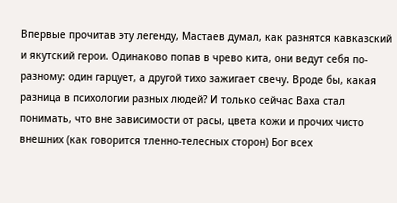Впервые прочитав эту легенду, Мастаев думал, как разнятся кавказский и якутский герои. Одинаково попав в чрево кита, они ведут себя по-разному: один гарцует, а другой тихо зажигает свечу. Вроде бы, какая разница в психологии разных людей? И только сейчас Ваха стал понимать, что вне зависимости от расы, цвета кожи и прочих чисто внешних (как говорится тленно-телесных сторон) Бог всех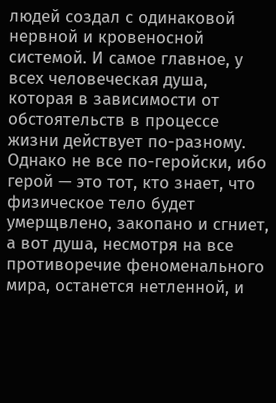людей создал с одинаковой нервной и кровеносной системой. И самое главное, у всех человеческая душа, которая в зависимости от обстоятельств в процессе жизни действует по-разному. Однако не все по-геройски, ибо герой — это тот, кто знает, что физическое тело будет умерщвлено, закопано и сгниет, а вот душа, несмотря на все противоречие феноменального мира, останется нетленной, и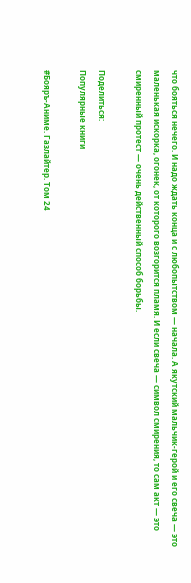что бояться нечего. И надо ждать конца и с любопытством — начала. А якутский мальчик-герой и его свеча — это маленькая искорка, огонек, от которого возгорится пламя. И если свеча — символ смирения, то сам акт — это смиренный протест — очень действенный способ борьбы.

Поделиться:
Популярные книги

#Бояръ-Аниме. Газлайтер. Том 24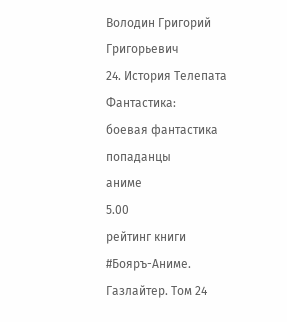Володин Григорий Григорьевич
24. История Телепата
Фантастика:
боевая фантастика
попаданцы
аниме
5.00
рейтинг книги
#Бояръ-Аниме. Газлайтер. Том 24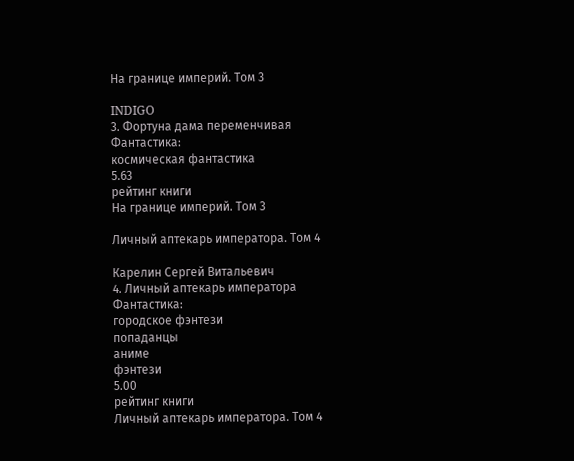На границе империй. Том 3

INDIGO
3. Фортуна дама переменчивая
Фантастика:
космическая фантастика
5.63
рейтинг книги
На границе империй. Том 3

Личный аптекарь императора. Том 4

Карелин Сергей Витальевич
4. Личный аптекарь императора
Фантастика:
городское фэнтези
попаданцы
аниме
фэнтези
5.00
рейтинг книги
Личный аптекарь императора. Том 4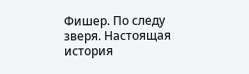Фишер. По следу зверя. Настоящая история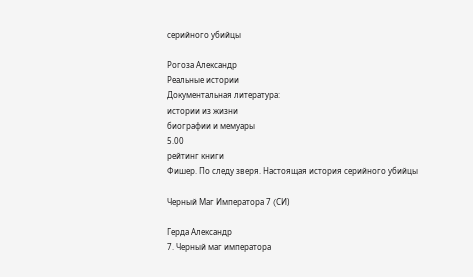серийного убийцы

Рогоза Александр
Реальные истории
Документальная литература:
истории из жизни
биографии и мемуары
5.00
рейтинг книги
Фишер. По следу зверя. Настоящая история серийного убийцы

Черный Маг Императора 7 (CИ)

Герда Александр
7. Черный маг императора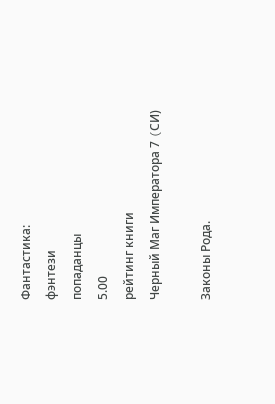Фантастика:
фэнтези
попаданцы
5.00
рейтинг книги
Черный Маг Императора 7 (CИ)

Законы Рода.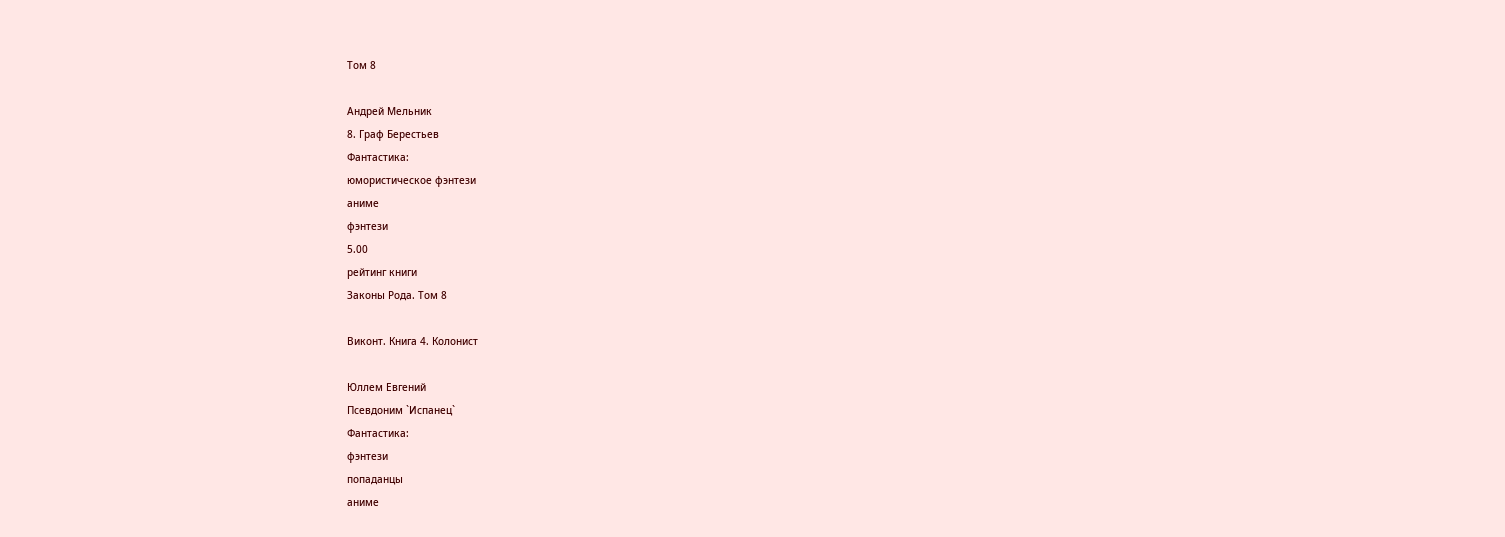Том 8

Андрей Мельник
8. Граф Берестьев
Фантастика:
юмористическое фэнтези
аниме
фэнтези
5.00
рейтинг книги
Законы Рода. Том 8

Виконт. Книга 4. Колонист

Юллем Евгений
Псевдоним `Испанец`
Фантастика:
фэнтези
попаданцы
аниме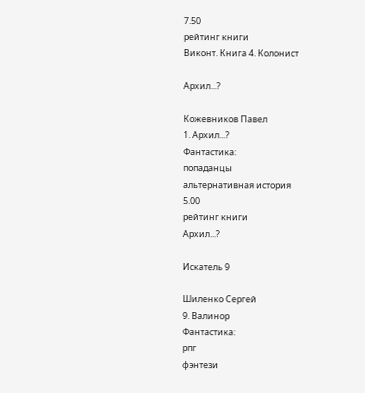7.50
рейтинг книги
Виконт. Книга 4. Колонист

Архил...?

Кожевников Павел
1. Архил...?
Фантастика:
попаданцы
альтернативная история
5.00
рейтинг книги
Архил...?

Искатель 9

Шиленко Сергей
9. Валинор
Фантастика:
рпг
фэнтези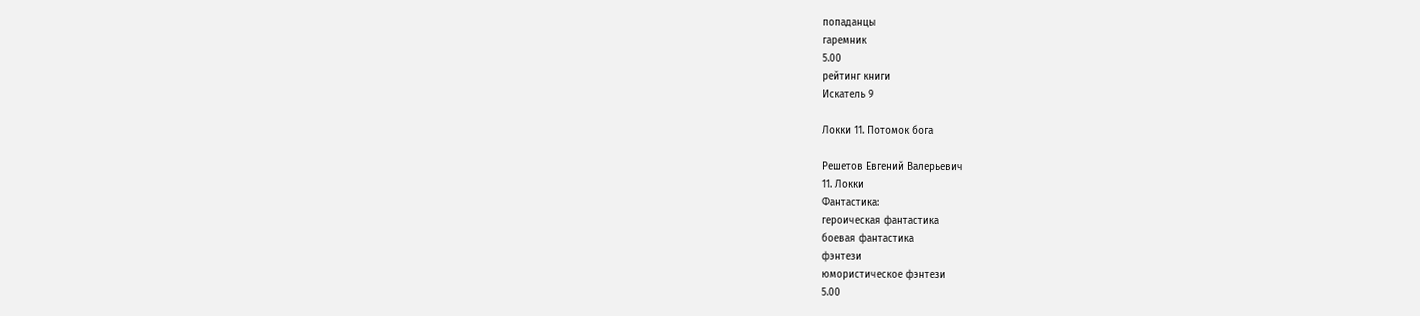попаданцы
гаремник
5.00
рейтинг книги
Искатель 9

Локки 11. Потомок бога

Решетов Евгений Валерьевич
11. Локки
Фантастика:
героическая фантастика
боевая фантастика
фэнтези
юмористическое фэнтези
5.00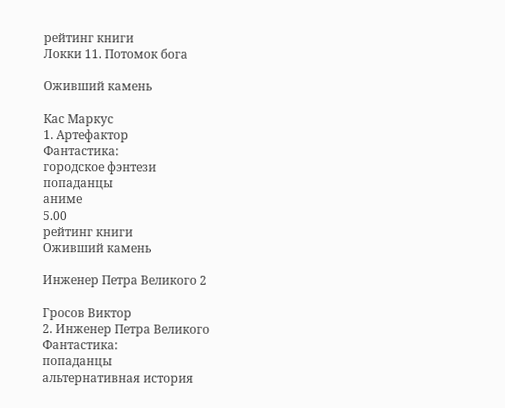рейтинг книги
Локки 11. Потомок бога

Оживший камень

Кас Маркус
1. Артефактор
Фантастика:
городское фэнтези
попаданцы
аниме
5.00
рейтинг книги
Оживший камень

Инженер Петра Великого 2

Гросов Виктор
2. Инженер Петра Великого
Фантастика:
попаданцы
альтернативная история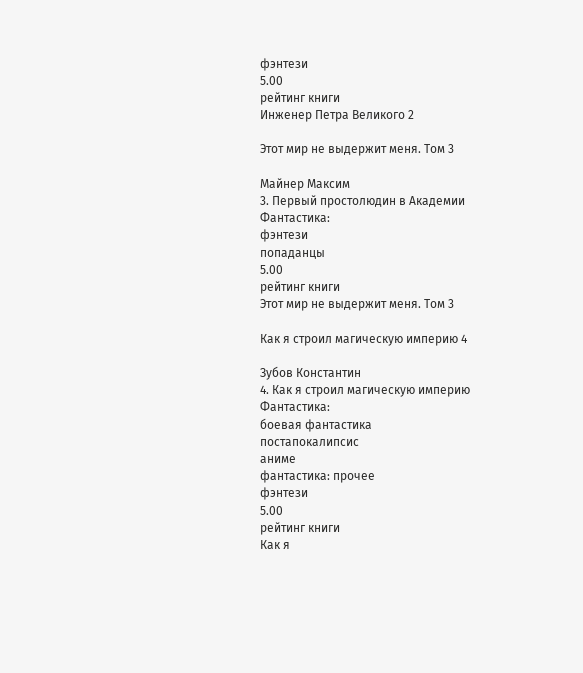фэнтези
5.00
рейтинг книги
Инженер Петра Великого 2

Этот мир не выдержит меня. Том 3

Майнер Максим
3. Первый простолюдин в Академии
Фантастика:
фэнтези
попаданцы
5.00
рейтинг книги
Этот мир не выдержит меня. Том 3

Как я строил магическую империю 4

Зубов Константин
4. Как я строил магическую империю
Фантастика:
боевая фантастика
постапокалипсис
аниме
фантастика: прочее
фэнтези
5.00
рейтинг книги
Как я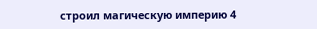строил магическую империю 4